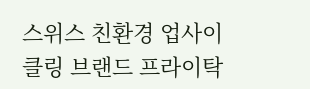스위스 친환경 업사이클링 브랜드 프라이탁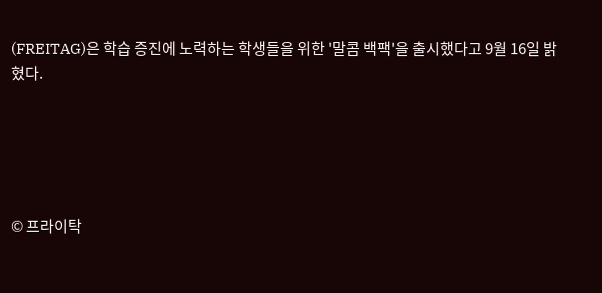(FREITAG)은 학습 증진에 노력하는 학생들을 위한 '말콤 백팩'을 출시했다고 9월 16일 밝혔다.





© 프라이탁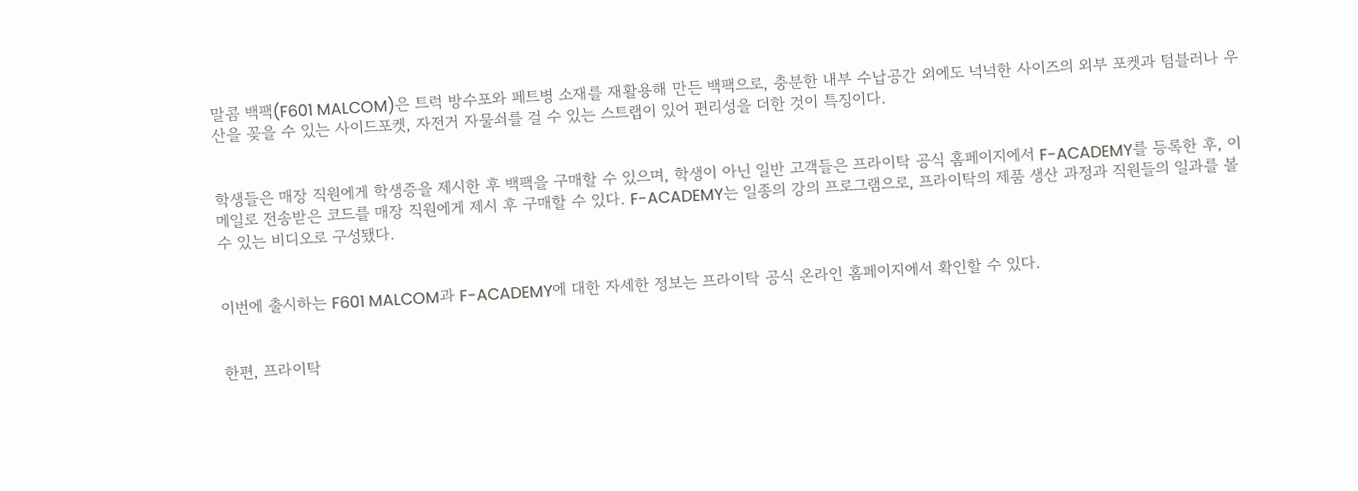말콤 백팩(F601 MALCOM)은 트럭 방수포와 페트병 소재를 재활용해 만든 백팩으로, 충분한 내부 수납공간 외에도 넉넉한 사이즈의 외부 포켓과 텀블러나 우산을 꽂을 수 있는 사이드포켓, 자전거 자물쇠를 걸 수 있는 스트랩이 있어 편리성을 더한 것이 특징이다.


학생들은 매장 직원에게 학생증을 제시한 후 백팩을 구매할 수 있으며, 학생이 아닌 일반 고객들은 프라이탁 공식 홈페이지에서 F-ACADEMY를 등록한 후, 이메일로 전송받은 코드를 매장 직원에게 제시 후 구매할 수 있다. F-ACADEMY는 일종의 강의 프로그램으로, 프라이탁의 제품 생산 과정과 직원들의 일과를 볼 수 있는 비디오로 구성됐다.


이번에 출시하는 F601 MALCOM과 F-ACADEMY에 대한 자세한 정보는 프라이탁 공식 온라인 홈페이지에서 확인할 수 있다.


한편, 프라이탁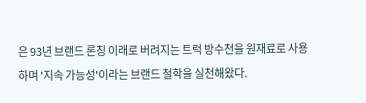은 93년 브랜드 론칭 이래로 버려지는 트럭 방수천을 원재료로 사용하며 '지속 가능성'이라는 브랜드 철학을 실천해왔다.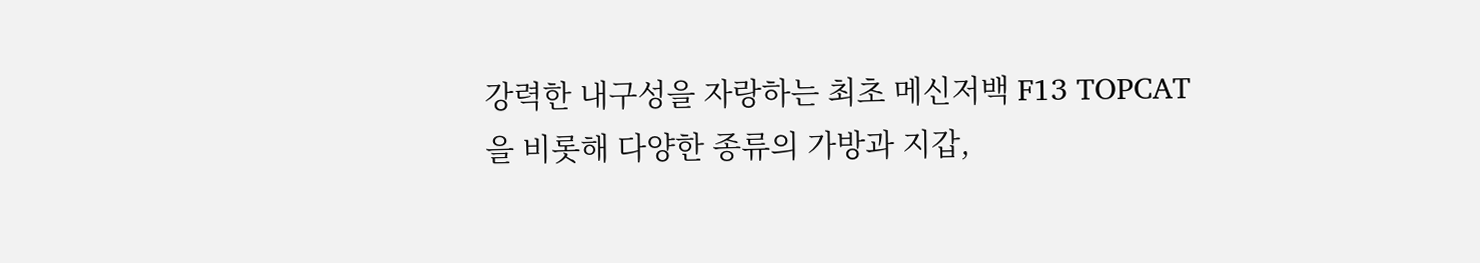강력한 내구성을 자랑하는 최초 메신저백 F13 TOPCAT을 비롯해 다양한 종류의 가방과 지갑,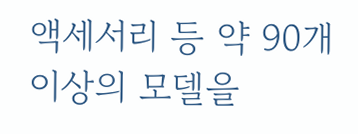액세서리 등 약 90개 이상의 모델을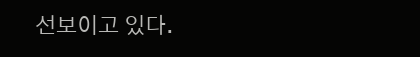선보이고 있다.